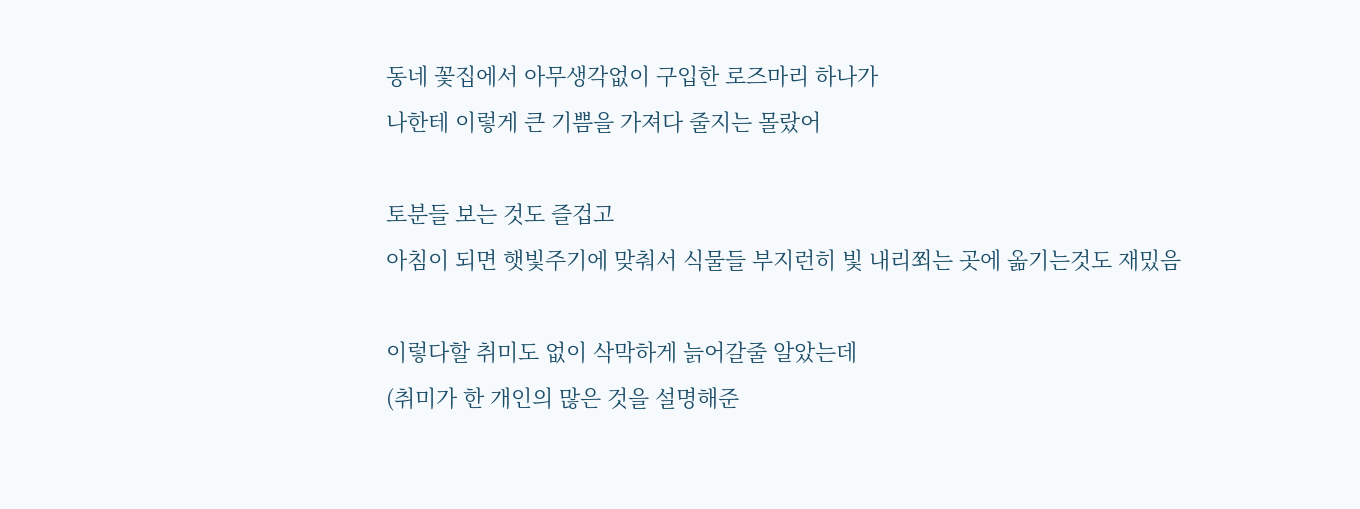동네 꽃집에서 아무생각없이 구입한 로즈마리 하나가
나한테 이렇게 큰 기쁨을 가져다 줄지는 몰랐어

토분들 보는 것도 즐겁고
아침이 되면 햇빛주기에 맞춰서 식물들 부지런히 빛 내리쬐는 곳에 옮기는것도 재밌음

이렇다할 취미도 없이 삭막하게 늙어갈줄 알았는데
(취미가 한 개인의 많은 것을 설명해준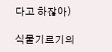다고 하잖아)

식물기르기의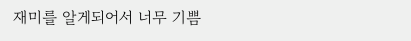재미를 알게되어서 너무 기쁨